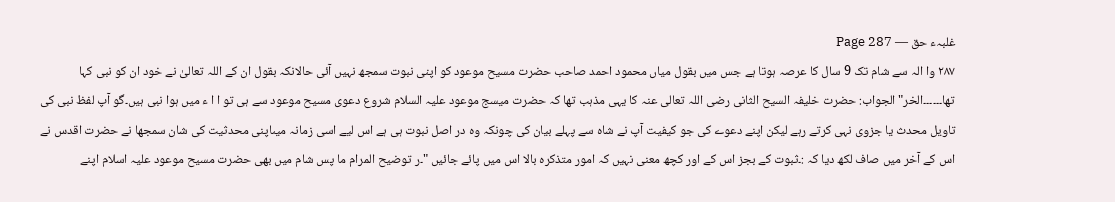غلبہء حق — Page 287
۲۸۷ وا الہ سے شام تک 9 سال کا عرصہ ہوتا ہے جس میں بقول میاں محمود احمد صاحب حضرت مسیح موعود کو اپنی نبوت سمجھ نہیں آئی حالانکہ بقول ان کے اللہ تعالیٰ نے خود ان کو نبی کہا تھا۔۔۔۔۔۔الخر" الجواب: حضرت خلیفہ السیح الثانی رضی اللہ تعالی عنہ کا یہی مذہب تھا کہ حضرت میسج موعود علیہ السلام شروع دعوی مسیح موعود سے ہی تو ا ا ء میں ہوا نبی ہیں۔گو آپ لفظ نبی کی تاویل محدث یا جزوی نہی کرتے رہے لیکن اپنے دعوے کی جو کیفیت آپ نے شاہ سے پہلے بیان کی چونکہ وہ در اصل نبوت ہی ہے اس لیے اسی زمانہ میںاپنی محدثیت کی شان سمجھا نے حضرت اقدس نے اس کے آخر میں صاف لکھ دیا کہ :۔ثبوت کے بجز اس کے اور کچھ معنی نہیں کہ امور متذکرہ بالا اس میں پائے جائیں "۔ر توضیح المرام ما پس شام میں بھی حضرت مسیح موعود علیہ اسلام اپنے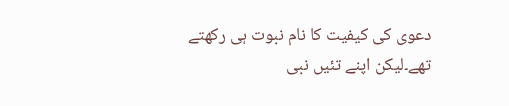دعوی کی کیفیت کا نام نبوت ہی رکھتے تھے۔لیکن اپنے تئیں نبی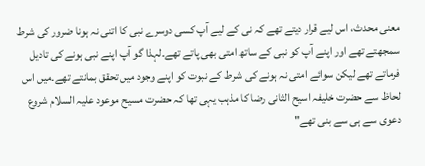معنی محدث، اس لیے قرار دیتے تھے کہ نی کے لیے آپ کسی دوسرے نبی کا اتنی نہ ہونا ضرور کی شرط سمجھتے تھے اور اپنے آپ کو نبی کے ساتھ امتی بھی پاتے تھے۔لہذا گو آپ اپنے نبی ہونے کی تادیل فرماتے تھے لیکن سوائے امتی نہ ہونے کی شرط کے نبوت کو اپنے وجود میں تحقق بمانتے تھے۔میں اس لحاظ سے حضرت خلیفہ اسیح الثانی رضا کا مذہب یہی تھا کہ حضرت مسیح موعود علیہ السلام شروع دعوی سے ہی سے بنی تھے"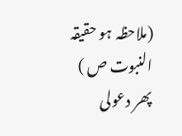(ملاحظہ ہو حقیقہ النبوت ص ) پھر دعولی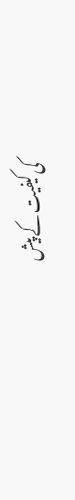کی کیفیت کے پیش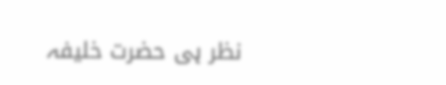نظر ہی حضرت خلیفہ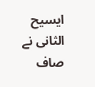ایسیح الثانی نے صاف